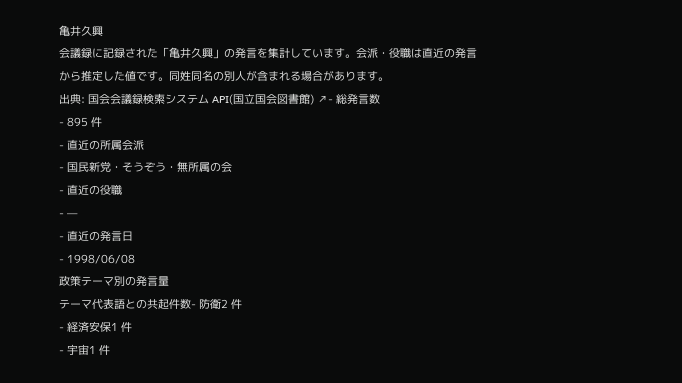亀井久興
会議録に記録された「亀井久興」の発言を集計しています。会派・役職は直近の発言から推定した値です。同姓同名の別人が含まれる場合があります。
出典: 国会会議録検索システム API(国立国会図書館) ↗- 総発言数
- 895 件
- 直近の所属会派
- 国民新党・そうぞう・無所属の会
- 直近の役職
- —
- 直近の発言日
- 1998/06/08
政策テーマ別の発言量
テーマ代表語との共起件数- 防衛2 件
- 経済安保1 件
- 宇宙1 件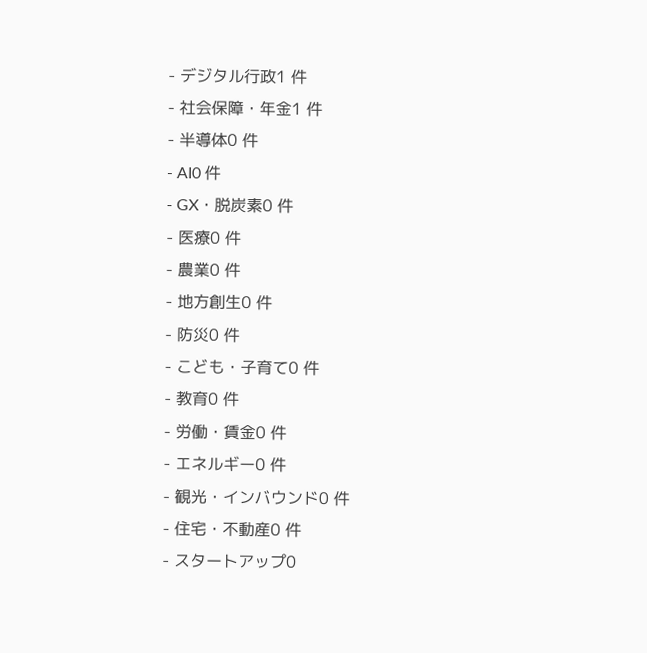- デジタル行政1 件
- 社会保障・年金1 件
- 半導体0 件
- AI0 件
- GX・脱炭素0 件
- 医療0 件
- 農業0 件
- 地方創生0 件
- 防災0 件
- こども・子育て0 件
- 教育0 件
- 労働・賃金0 件
- エネルギー0 件
- 観光・インバウンド0 件
- 住宅・不動産0 件
- スタートアップ0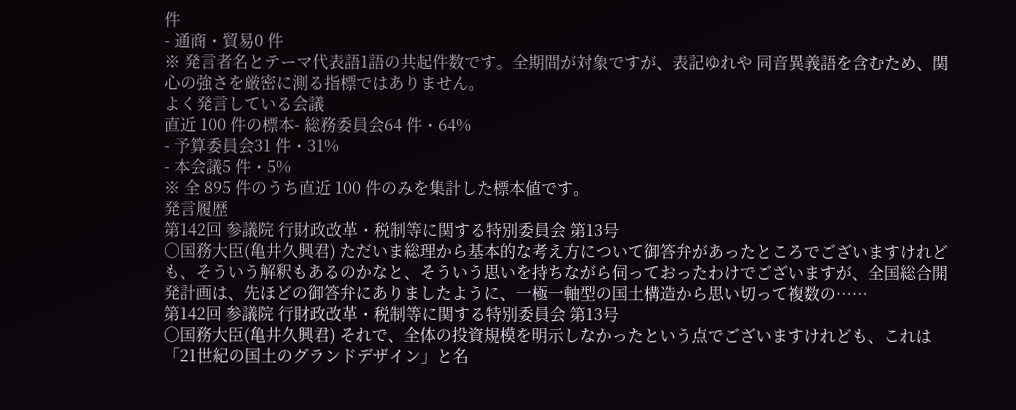件
- 通商・貿易0 件
※ 発言者名とテーマ代表語1語の共起件数です。全期間が対象ですが、表記ゆれや 同音異義語を含むため、関心の強さを厳密に測る指標ではありません。
よく発言している会議
直近 100 件の標本- 総務委員会64 件・64%
- 予算委員会31 件・31%
- 本会議5 件・5%
※ 全 895 件のうち直近 100 件のみを集計した標本値です。
発言履歴
第142回 参議院 行財政改革・税制等に関する特別委員会 第13号
○国務大臣(亀井久興君) ただいま総理から基本的な考え方について御答弁があったところでございますけれども、そういう解釈もあるのかなと、そういう思いを持ちながら伺っておったわけでございますが、全国総合開発計画は、先ほどの御答弁にありましたように、一極一軸型の国土構造から思い切って複数の……
第142回 参議院 行財政改革・税制等に関する特別委員会 第13号
○国務大臣(亀井久興君) それで、全体の投資規模を明示しなかったという点でございますけれども、これは「21世紀の国土のグランドデザイン」と名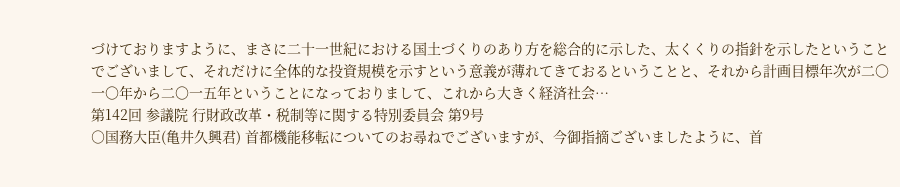づけておりますように、まさに二十一世紀における国土づくりのあり方を総合的に示した、太くくりの指針を示したということでございまして、それだけに全体的な投資規模を示すという意義が薄れてきておるということと、それから計画目標年次が二〇一〇年から二〇一五年ということになっておりまして、これから大きく経済社会…
第142回 参議院 行財政改革・税制等に関する特別委員会 第9号
○国務大臣(亀井久興君) 首都機能移転についてのお尋ねでございますが、今御指摘ございましたように、首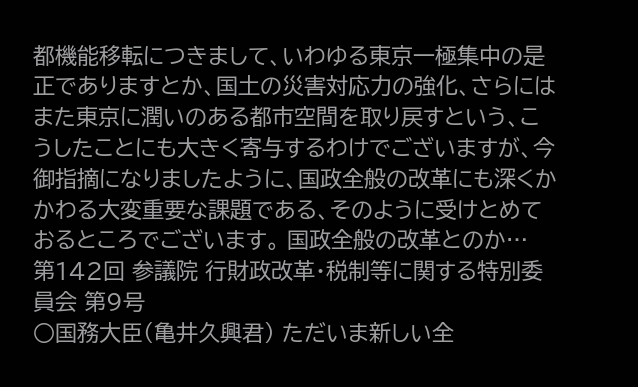都機能移転につきまして、いわゆる東京一極集中の是正でありますとか、国土の災害対応力の強化、さらにはまた東京に潤いのある都市空間を取り戻すという、こうしたことにも大きく寄与するわけでございますが、今御指摘になりましたように、国政全般の改革にも深くかかわる大変重要な課題である、そのように受けとめておるところでございます。 国政全般の改革とのか…
第142回 参議院 行財政改革・税制等に関する特別委員会 第9号
○国務大臣(亀井久興君) ただいま新しい全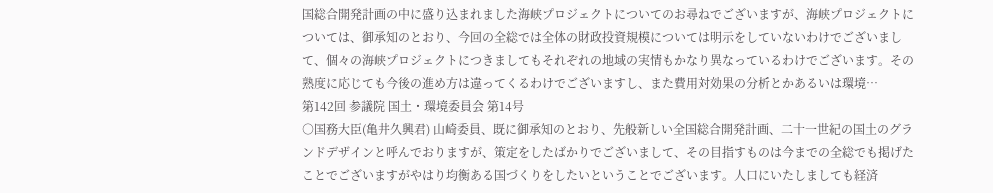国総合開発計画の中に盛り込まれました海峡プロジェクトについてのお尋ねでございますが、海峡プロジェクトについては、御承知のとおり、今回の全総では全体の財政投資規模については明示をしていないわけでございまして、個々の海峡プロジェクトにつきましてもそれぞれの地域の実情もかなり異なっているわけでございます。その熟度に応じても今後の進め方は違ってくるわけでございますし、また費用対効果の分析とかあるいは環境…
第142回 参議院 国土・環境委員会 第14号
○国務大臣(亀井久興君) 山崎委員、既に御承知のとおり、先般新しい全国総合開発計画、二十一世紀の国土のグランドデザインと呼んでおりますが、策定をしたばかりでございまして、その目指すものは今までの全総でも掲げたことでございますがやはり均衡ある国づくりをしたいということでございます。人口にいたしましても経済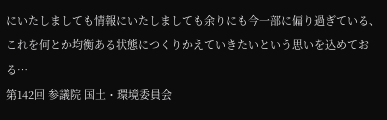にいたしましても情報にいたしましても余りにも今一部に偏り過ぎている、これを何とか均衡ある状態につくりかえていきたいという思いを込めておる…
第142回 参議院 国土・環境委員会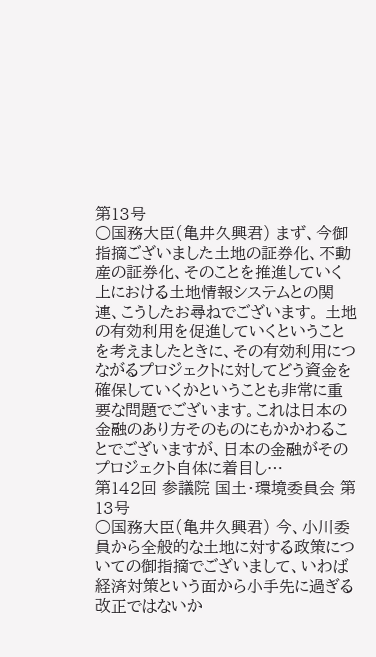第13号
○国務大臣(亀井久興君) まず、今御指摘ございました土地の証券化、不動産の証券化、そのことを推進していく上における土地情報システムとの関連、こうしたお尋ねでございます。 土地の有効利用を促進していくということを考えましたときに、その有効利用につながるプロジェクトに対してどう資金を確保していくかということも非常に重要な問題でございます。これは日本の金融のあり方そのものにもかかわることでございますが、日本の金融がそのプロジェクト自体に着目し…
第142回 参議院 国土・環境委員会 第13号
○国務大臣(亀井久興君) 今、小川委員から全般的な土地に対する政策についての御指摘でございまして、いわば経済対策という面から小手先に過ぎる改正ではないか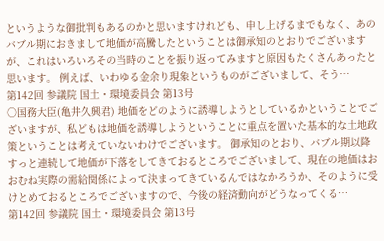というような御批判もあるのかと思いますけれども、申し上げるまでもなく、あのバブル期におきまして地価が高騰したということは御承知のとおりでございますが、これはいろいろその当時のことを振り返ってみますと原因もたくさんあったと思います。 例えば、いわゆる金余り現象というものがございまして、そう…
第142回 参議院 国土・環境委員会 第13号
○国務大臣(亀井久興君) 地価をどのように誘導しようとしているかということでございますが、私どもは地価を誘導しようということに重点を置いた基本的な土地政策ということは考えていないわけでございます。 御承知のとおり、バブル期以降すっと連続して地価が下落をしてきておるところでございまして、現在の地価はおおむね実際の需給関係によって決まってきているんではなかろうか、そのように受けとめておるところでございますので、今後の経済動向がどうなってくる…
第142回 参議院 国土・環境委員会 第13号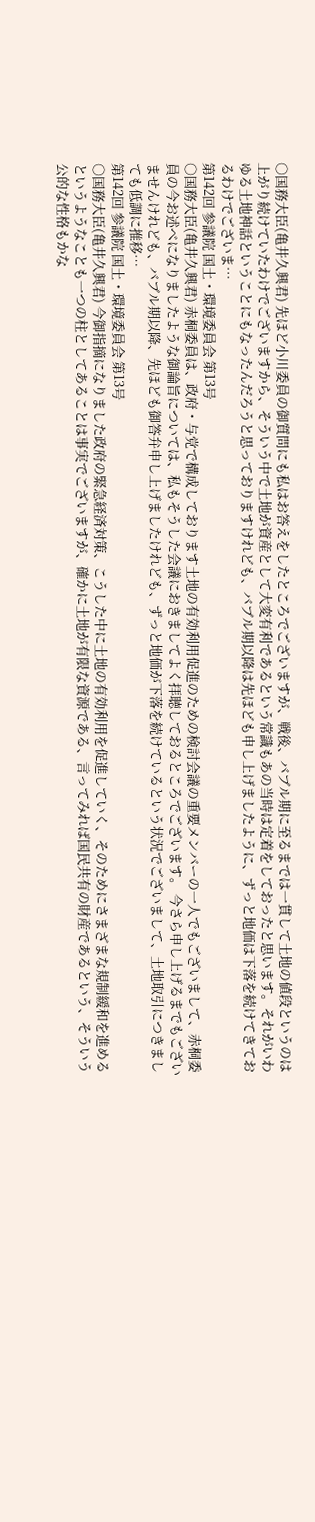○国務大臣(亀井久興君) 先ほど小川委員の御質問にも私はお答えをしたところでございますが、戦後、バブル期に至るまでは一貫して土地の値段というのは上がり続けていたわけでございますから、そういう中で土地が資産として大変有利であるという常識もあの当時は定着をしておったと思います。それがいわゆる土地神話ということにもなったんだろうと思っておりますけれども、バブル期以降は先ほども申し上げましたように、ずっと地価は下落を続けてきておるわけでございま…
第142回 参議院 国土・環境委員会 第13号
○国務大臣(亀井久興君) 赤桐委員は、政府・与党で構成しております土地の有効利用促進のための検討会議の重要メンバーの一人でもございまして、赤桐委員の今お述べになりましたような御論旨については、私もそうした会議におきましてよく拝聴しておるところでございます。 今さら申し上げるまでもございませんけれども、バブル期以降、先ほども御答弁申し上げましたけれども、ずっと地価が下落を続けているという状況でございまして、土地取引につきましても低調に推移…
第142回 参議院 国土・環境委員会 第13号
○国務大臣(亀井久興君) 今御指摘になりました政府の緊急経済対策、こうした中に土地の有効利用を促進していく、そのためにさまざまな規制緩和を進めるというようなことも一つの柱としてあることは事実でございますが、確かに土地が有限な資源である、言ってみれば国民共有の財産であるという、そういう公的な性格もかな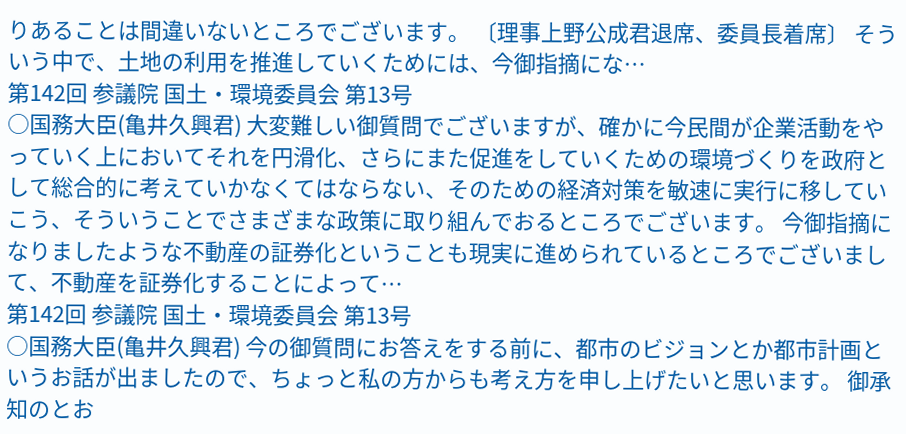りあることは間違いないところでございます。 〔理事上野公成君退席、委員長着席〕 そういう中で、土地の利用を推進していくためには、今御指摘にな…
第142回 参議院 国土・環境委員会 第13号
○国務大臣(亀井久興君) 大変難しい御質問でございますが、確かに今民間が企業活動をやっていく上においてそれを円滑化、さらにまた促進をしていくための環境づくりを政府として総合的に考えていかなくてはならない、そのための経済対策を敏速に実行に移していこう、そういうことでさまざまな政策に取り組んでおるところでございます。 今御指摘になりましたような不動産の証券化ということも現実に進められているところでございまして、不動産を証券化することによって…
第142回 参議院 国土・環境委員会 第13号
○国務大臣(亀井久興君) 今の御質問にお答えをする前に、都市のビジョンとか都市計画というお話が出ましたので、ちょっと私の方からも考え方を申し上げたいと思います。 御承知のとお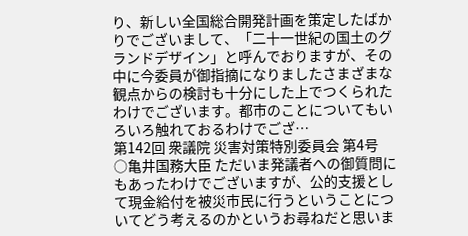り、新しい全国総合開発計画を策定したばかりでございまして、「二十一世紀の国土のグランドデザイン」と呼んでおりますが、その中に今委員が御指摘になりましたさまざまな観点からの検討も十分にした上でつくられたわけでございます。都市のことについてもいろいろ触れておるわけでござ…
第142回 衆議院 災害対策特別委員会 第4号
○亀井国務大臣 ただいま発議者への御質問にもあったわけでございますが、公的支援として現金給付を被災市民に行うということについてどう考えるのかというお尋ねだと思いま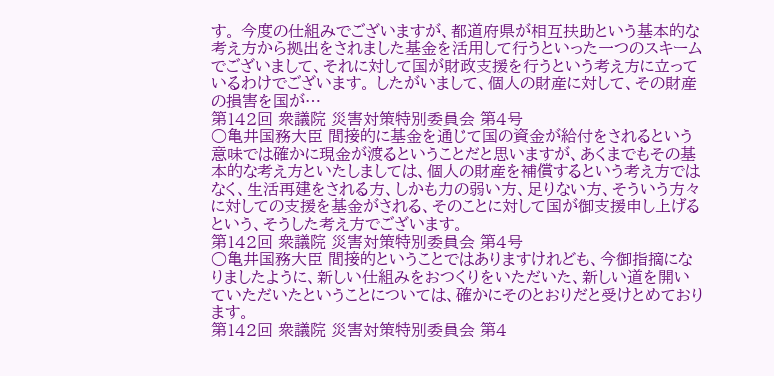す。 今度の仕組みでございますが、都道府県が相互扶助という基本的な考え方から拠出をされました基金を活用して行うといった一つのスキームでございまして、それに対して国が財政支援を行うという考え方に立っているわけでございます。 したがいまして、個人の財産に対して、その財産の損害を国が…
第142回 衆議院 災害対策特別委員会 第4号
○亀井国務大臣 間接的に基金を通じて国の資金が給付をされるという意味では確かに現金が渡るということだと思いますが、あくまでもその基本的な考え方といたしましては、個人の財産を補償するという考え方ではなく、生活再建をされる方、しかも力の弱い方、足りない方、そういう方々に対しての支援を基金がされる、そのことに対して国が御支援申し上げるという、そうした考え方でございます。
第142回 衆議院 災害対策特別委員会 第4号
○亀井国務大臣 間接的ということではありますけれども、今御指摘になりましたように、新しい仕組みをおつくりをいただいた、新しい道を開いていただいたということについては、確かにそのとおりだと受けとめております。
第142回 衆議院 災害対策特別委員会 第4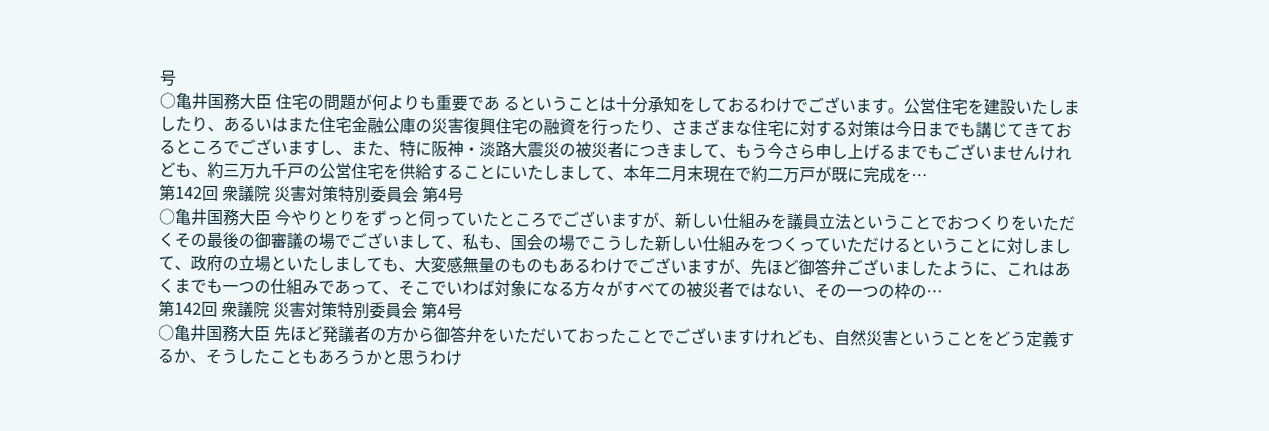号
○亀井国務大臣 住宅の問題が何よりも重要であ るということは十分承知をしておるわけでございます。公営住宅を建設いたしましたり、あるいはまた住宅金融公庫の災害復興住宅の融資を行ったり、さまざまな住宅に対する対策は今日までも講じてきておるところでございますし、また、特に阪神・淡路大震災の被災者につきまして、もう今さら申し上げるまでもございませんけれども、約三万九千戸の公営住宅を供給することにいたしまして、本年二月末現在で約二万戸が既に完成を…
第142回 衆議院 災害対策特別委員会 第4号
○亀井国務大臣 今やりとりをずっと伺っていたところでございますが、新しい仕組みを議員立法ということでおつくりをいただくその最後の御審議の場でございまして、私も、国会の場でこうした新しい仕組みをつくっていただけるということに対しまして、政府の立場といたしましても、大変感無量のものもあるわけでございますが、先ほど御答弁ございましたように、これはあくまでも一つの仕組みであって、そこでいわば対象になる方々がすべての被災者ではない、その一つの枠の…
第142回 衆議院 災害対策特別委員会 第4号
○亀井国務大臣 先ほど発議者の方から御答弁をいただいておったことでございますけれども、自然災害ということをどう定義するか、そうしたこともあろうかと思うわけ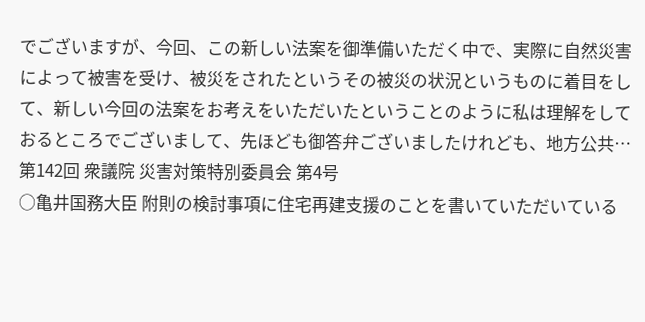でございますが、今回、この新しい法案を御準備いただく中で、実際に自然災害によって被害を受け、被災をされたというその被災の状況というものに着目をして、新しい今回の法案をお考えをいただいたということのように私は理解をしておるところでございまして、先ほども御答弁ございましたけれども、地方公共…
第142回 衆議院 災害対策特別委員会 第4号
○亀井国務大臣 附則の検討事項に住宅再建支援のことを書いていただいている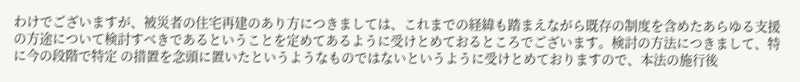わけでございますが、被災者の住宅再建のあり方につきましては、これまでの経緯も踏まえながら既存の制度を含めたあらゆる支援の方途について検討すべきであるということを定めてあるように受けとめておるところでございます。検討の方法につきまして、特に今の段階で特定 の措置を念頭に置いたというようなものではないというように受けとめておりますので、本法の施行後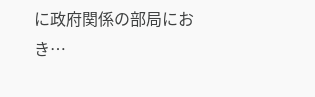に政府関係の部局におき…